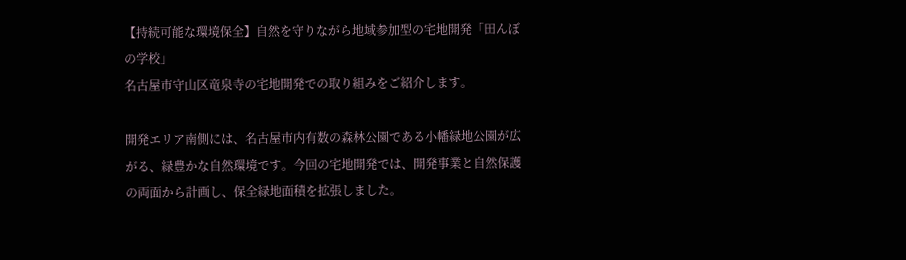【持続可能な環境保全】自然を守りながら地域参加型の宅地開発「田んぼの学校」
名古屋市守山区竜泉寺の宅地開発での取り組みをご紹介します。

開発エリア南側には、名古屋市内有数の森林公園である小幡緑地公園が広がる、緑豊かな自然環境です。今回の宅地開発では、開発事業と自然保護の両面から計画し、保全緑地面積を拡張しました。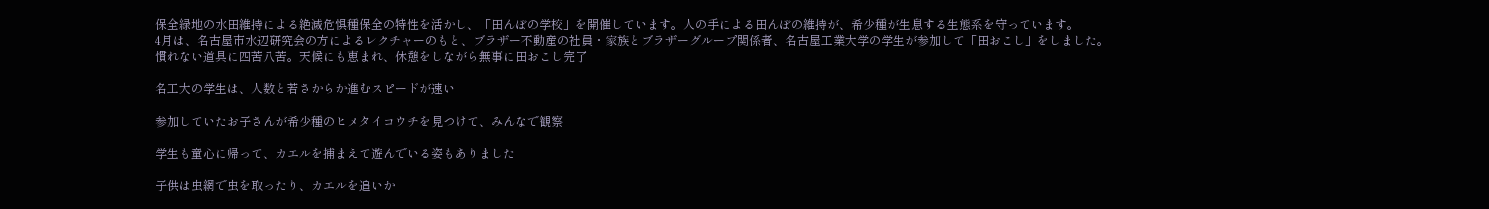保全緑地の水田維持による絶滅危惧種保全の特性を活かし、「田んぼの学校」を開催しています。人の手による田んぼの維持が、希少種が生息する生態系を守っています。
4月は、名古屋市水辺研究会の方によるレクチャーのもと、ブラザー不動産の社員・家族とブラザーグループ関係者、名古屋工業大学の学生が参加して「田おこし」をしました。
慣れない道具に四苦八苦。天候にも恵まれ、休憩をしながら無事に田おこし完了

名工大の学生は、人数と若さからか進むスピードが速い

参加していたお子さんが希少種のヒメタイコウチを見つけて、みんなで観察

学生も童心に帰って、カエルを捕まえて遊んでいる姿もありました

子供は虫網で虫を取ったり、カエルを追いか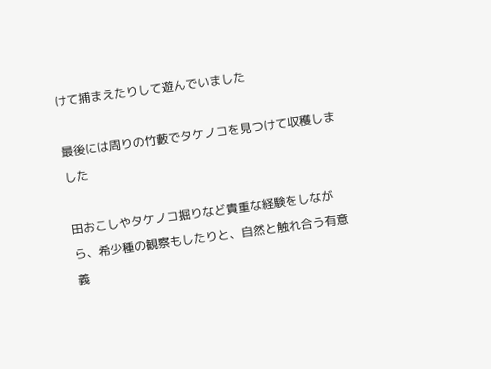けて捕まえたりして遊んでいました

最後には周りの竹藪でタケノコを見つけて収穫しました

田おこしやタケノコ掘りなど貴重な経験をしながら、希少種の観察もしたりと、自然と触れ合う有意義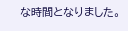な時間となりました。